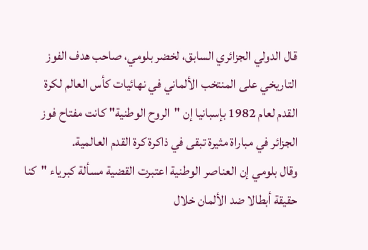قال الدولي الجزائري السابق، لخضر بلومي، صاحب هدف الفوز التاريخي على المنتخب الألماني في نهائيات كأس العالم لكرة القدم لعام 1982 بإسبانيا إن "الروح الوطنية" كانت مفتاح فوز الجزائر في مباراة مثيرة تبقى في ذاكرة كرة القدم العالمية.
وقال بلومي إن العناصر الوطنية اعتبرت القضية مسألة كبرياء "كنا حقيقة أبطالا ضد الألمان خلال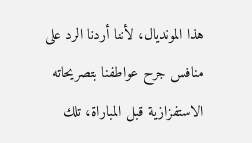هذا المونديال، لأننا أردنا الرد على منافس جرح عواطفنا بتصريحاته الاستفزازية قبل المباراة، تلك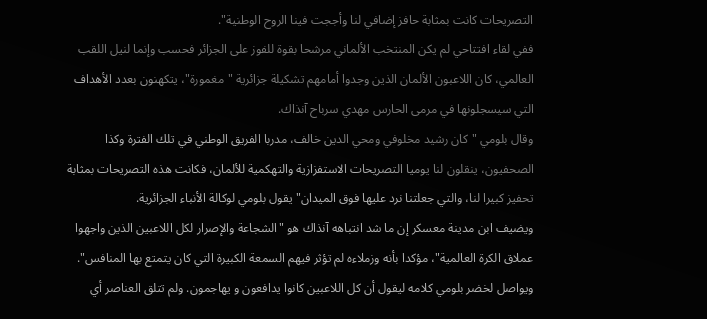التصريحات كانت بمثابة حافز إضافي لنا وأججت فينا الروح الوطنية".
ففي لقاء افتتاحي لم يكن المنتخب الألماني مرشحا بقوة للفوز على الجزائر فحسب وإنما لنيل اللقب العالمي، كان اللاعبون الألمان الذين وجدوا أمامهم تشكيلة جزائرية "مغمورة"، يتكهنون بعدد الأهداف التي سيسجلونها في مرمى الحارس مهدي سرباح آنذاك.
وقال بلومي "كان رشيد مخلوفي ومحي الدين خالف، مدربا الفريق الوطني في تلك الفترة وكذا الصحفيون، ينقلون لنا يوميا التصريحات الاستفزازية والتهكمية للألمان، فكانت هذه التصريحات بمثابة تحفيز كبيرا لنا، والتي جعلتنا نرد عليها فوق الميدان" يقول بلومي لوكالة الأنباء الجزائرية.
ويضيف ابن مدينة معسكر إن ما شد انتباهه آنذاك هو "الشجاعة والإصرار لكل اللاعبين الذين واجهوا عملاق الكرة العالمية"، مؤكدا بأنه وزملاءه لم تؤثر فيهم السمعة الكبيرة التي كان يتمتع بها المنافس".
ويواصل لخضر بلومي كلامه ليقول أن كل اللاعبين كانوا يدافعون و يهاجمون. ولم تتلق العناصر أي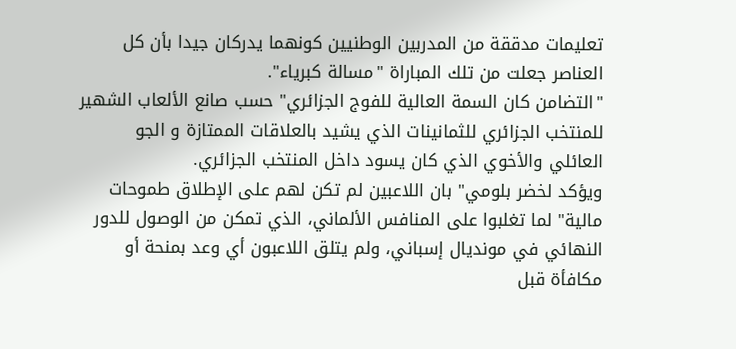تعليمات مدققة من المدربين الوطنيين كونهما يدركان جيدا بأن كل العناصر جعلت من تلك المباراة "مسالة كبرياء".
"التضامن كان السمة العالية للفوج الجزائري" حسب صانع الألعاب الشهير للمنتخب الجزائري للثمانينات الذي يشيد بالعلاقات الممتازة و الجو العائلي والأخوي الذي كان يسود داخل المنتخب الجزائري.
ويؤكد لخضر بلومي" بان اللاعبين لم تكن لهم على الإطلاق طموحات مالية" لما تغلبوا على المنافس الألماني، الذي تمكن من الوصول للدور النهائي في مونديال إسباني، ولم يتلق اللاعبون أي وعد بمنحة أو مكافأة قبل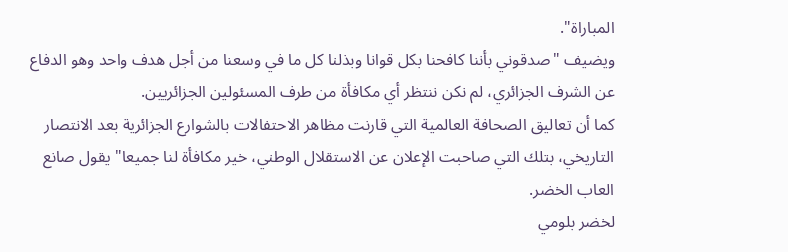المباراة".
ويضيف "صدقوني بأننا كافحنا بكل قوانا وبذلنا كل ما في وسعنا من أجل هدف واحد وهو الدفاع عن الشرف الجزائري، لم نكن ننتظر أي مكافأة من طرف المسئولين الجزائريين.
كما أن تعاليق الصحافة العالمية التي قارنت مظاهر الاحتفالات بالشوارع الجزائرية بعد الانتصار التاريخي، بتلك التي صاحبت الإعلان عن الاستقلال الوطني، خير مكافأة لنا جميعا" يقول صانع العاب الخضر.
لخضر بلومي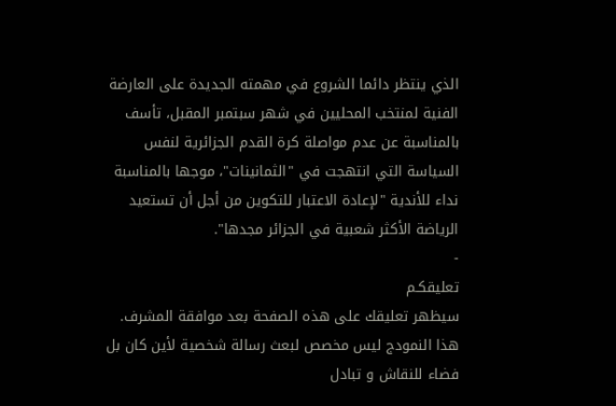الذي ينتظر دائما الشروع في مهمته الجديدة على العارضة الفنية لمنتخب المحليين في شهر سبتمبر المقبل، تأسف بالمناسبة عن عدم مواصلة كرة القدم الجزائرية لنفس السياسة التي انتهجت في "الثمانينات"، موجها بالمناسبة نداء للأندية "لإعادة الاعتبار للتكوين من أجل أن تستعيد الرياضة الأكثر شعبية في الجزائر مجدها".
-
تعليقكـم
سيظهر تعليقك على هذه الصفحة بعد موافقة المشرف.
هذا النمودج ليس مخصص لبعث رسالة شخصية لأين كان بل فضاء للنقاش و تبادل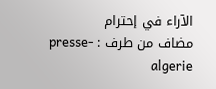الآراء في إحترام
مضاف من طرف : presse-algerie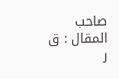صاحب المقال : ق ر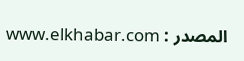المصدر : www.elkhabar.com